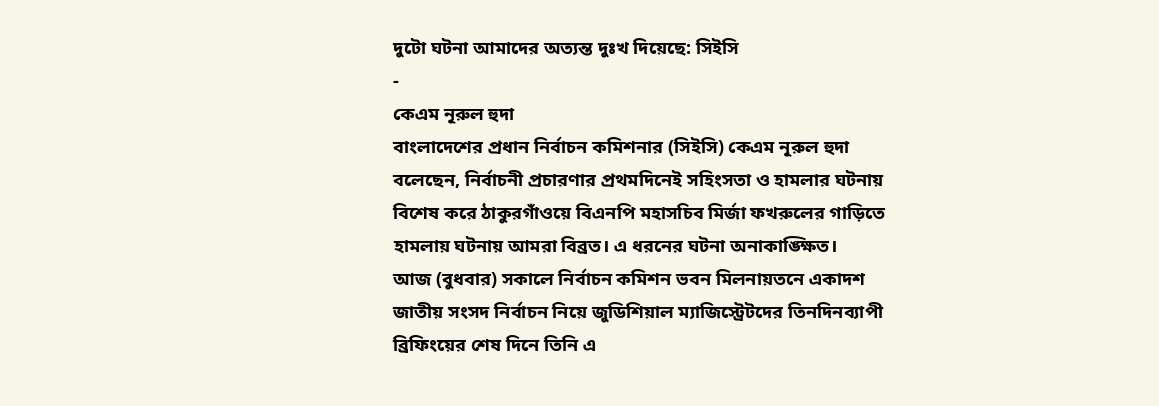দুটো ঘটনা আমাদের অত্যন্ত দুঃখ দিয়েছে: সিইসি
-
কেএম নূরুল হুদা
বাংলাদেশের প্রধান নির্বাচন কমিশনার (সিইসি) কেএম নূরুল হুদা বলেছেন, নির্বাচনী প্রচারণার প্রথমদিনেই সহিংসতা ও হামলার ঘটনায় বিশেষ করে ঠাকুরগাঁওয়ে বিএনপি মহাসচিব মির্জা ফখরুলের গাড়িতে হামলায় ঘটনায় আমরা বিব্রত। এ ধরনের ঘটনা অনাকাঙ্ক্ষিত।
আজ (বুধবার) সকালে নির্বাচন কমিশন ভবন মিলনায়তনে একাদশ জাতীয় সংসদ নির্বাচন নিয়ে জুডিশিয়াল ম্যাজিস্ট্রেটদের তিনদিনব্যাপী ব্রিফিংয়ের শেষ দিনে তিনি এ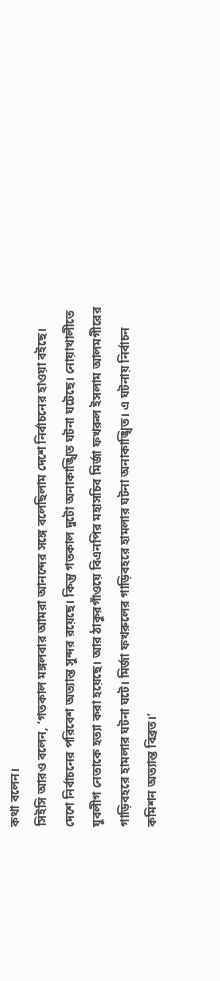কথা বলেন।
সিইসি আরও বলেন, ‘গতকাল মঙ্গলবার আমরা আনন্দের সঙ্গে বলেছিলাম দেশে নির্বাচনের হাওয়া বইছে। দেশে নির্বাচনের পরিবেশ অত্যান্ত সুন্দর রয়েছে। কিন্তু গতকাল দুটো অনাকাঙ্খিত ঘটনা ঘটেছে। নোয়াখালীতে যুবলীগ নেতাকে হত্যা করা হয়েছে। আর ঠাকুরগাঁওয়ে বিএনপির মহাসচিব মির্জা ফখরুল ইসলাম আলমগীরের গাড়িবহরে হামলার ঘটনা ঘটে। মির্জা ফখরুলের গাড়িবহরে হামলার ঘটনা অনাকাঙ্খিত। এ ঘটনায় নির্বাচন কমিশন অত্যান্ত বিব্রত।’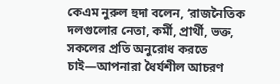কেএম নুরুল হুদা বলেন, ‘রাজনৈতিক দলগুলোর নেতা, কর্মী, প্রার্থী, ভক্ত, সকলের প্রতি অনুরোধ করতে চাই—আপনারা ধৈর্যশীল আচরণ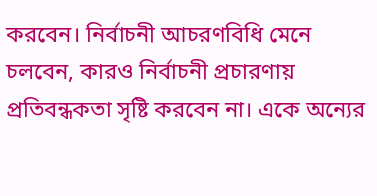করবেন। নির্বাচনী আচরণবিধি মেনে চলবেন, কারও নির্বাচনী প্রচারণায় প্রতিবন্ধকতা সৃষ্টি করবেন না। একে অন্যের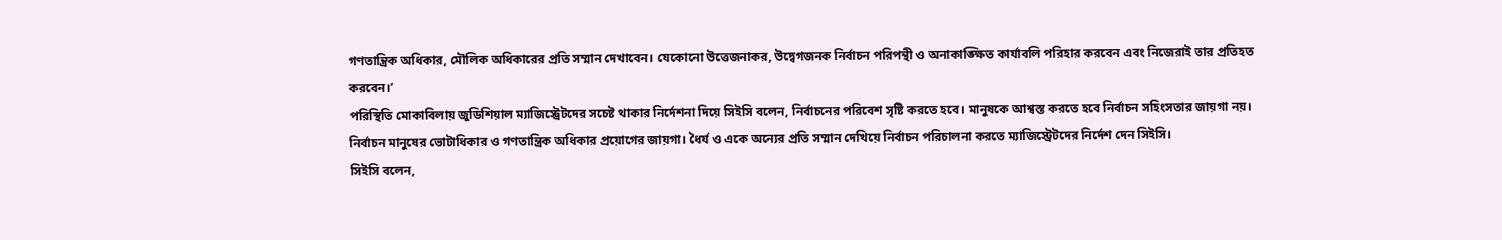গণতান্ত্রিক অধিকার, মৌলিক অধিকারের প্রতি সম্মান দেখাবেন। যেকোনো উত্তেজনাকর, উদ্বেগজনক নির্বাচন পরিপন্থী ও অনাকাঙ্ক্ষিত কার্যাবলি পরিহার করবেন এবং নিজেরাই তার প্রতিহত করবেন।’
পরিস্থিতি মোকাবিলায় জুডিশিয়াল ম্যাজিস্ট্রেটদের সচেষ্ট থাকার নির্দেশনা দিয়ে সিইসি বলেন, নির্বাচনের পরিবেশ সৃষ্টি করতে হবে। মানুষকে আশ্বস্ত করতে হবে নির্বাচন সহিংসতার জায়গা নয়। নির্বাচন মানুষের ভোটাধিকার ও গণতান্ত্রিক অধিকার প্রয়োগের জায়গা। ধৈর্য ও একে অন্যের প্রতি সম্মান দেখিয়ে নির্বাচন পরিচালনা করতে ম্যাজিস্ট্রেটদের নির্দেশ দেন সিইসি।
সিইসি বলেন,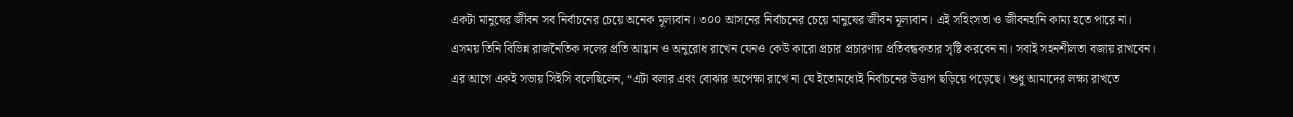একটা মানুষের জীবন সব নির্বাচনের চেয়ে অনেক মূল্যবান। ৩০০ আসনের নির্বাচনের চেয়ে মানুষের জীবন মূল্যবান। এই সহিংসতা ও জীবনহানি কাম্য হতে পারে না।
এসময় তিনি বিভিন্ন রাজনৈতিক দলের প্রতি আহ্বান ও অনুরোধ রাখেন যেনও কেউ কারো প্রচার প্রচারণায় প্রতিবন্ধকতার সৃষ্টি করবেন না। সবাই সহনশীলতা বজায় রাখবেন।
এর আগে একই সভায় সিইসি বলেছিলেন, “এটা বলার এবং বোঝার অপেক্ষা রাখে না যে ইতোমধ্যেই নির্বাচনের উত্তাপ ছড়িয়ে পড়েছে। শুধু আমাদের লক্ষ্য রাখতে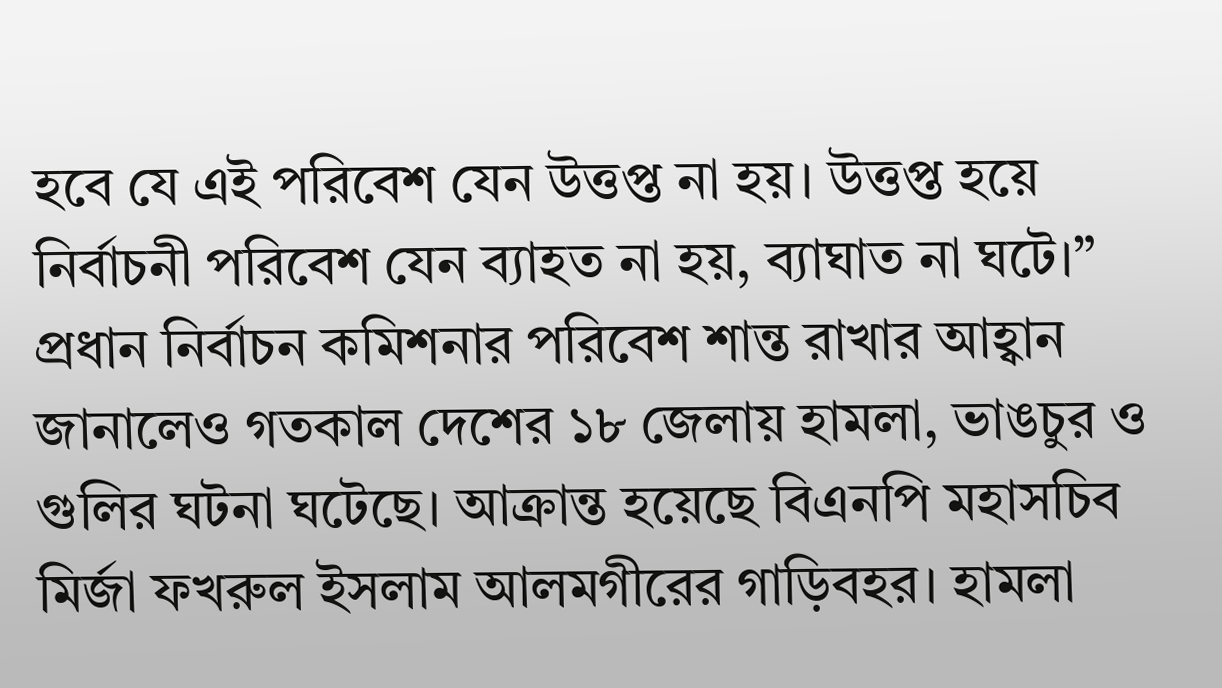হবে যে এই পরিবেশ যেন উত্তপ্ত না হয়। উত্তপ্ত হয়ে নির্বাচনী পরিবেশ যেন ব্যাহত না হয়, ব্যাঘাত না ঘটে।”
প্রধান নির্বাচন কমিশনার পরিবেশ শান্ত রাখার আহ্বান জানালেও গতকাল দেশের ১৮ জেলায় হামলা, ভাঙচুর ও গুলির ঘটনা ঘটেছে। আক্রান্ত হয়েছে বিএনপি মহাসচিব মির্জা ফখরুল ইসলাম আলমগীরের গাড়িবহর। হামলা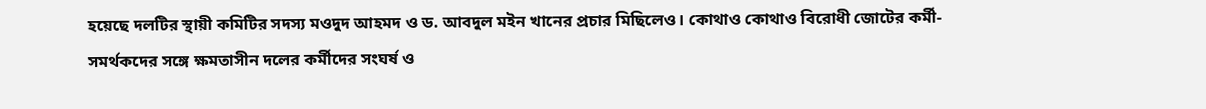হয়েছে দলটির স্থায়ী কমিটির সদস্য মওদুদ আহমদ ও ড. আবদুল মইন খানের প্রচার মিছিলেও। কোথাও কোথাও বিরোধী জোটের কর্মী-সমর্থকদের সঙ্গে ক্ষমতাসীন দলের কর্মীদের সংঘর্ষ ও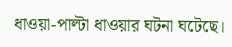ধাওয়া-পাল্টা ধাওয়ার ঘটনা ঘটেছে।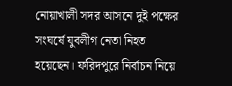নোয়াখালী সদর আসনে দুই পক্ষের সংঘর্ষে যুবলীগ নেতা নিহত হয়েছেন। ফরিদপুরে নির্বাচন নিয়ে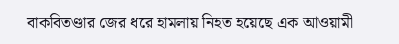বাকবিতণ্ডার জের ধরে হামলায় নিহত হয়েছে এক আওয়ামী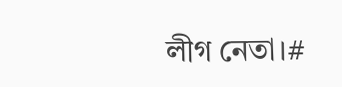লীগ নেতা।#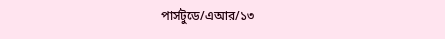পার্সটুডে/এআর/১৩